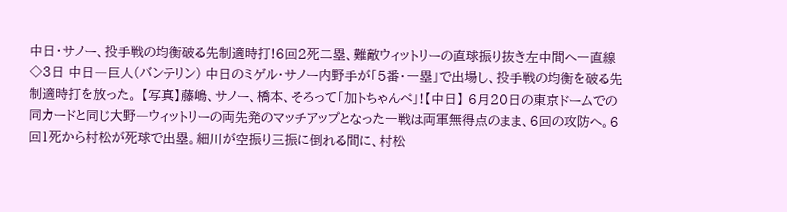中日・サノー、投手戦の均衡破る先制適時打!6回2死二塁、難敵ウィットリーの直球振り抜き左中間へ一直線
◇3日 中日―巨人(バンテリン) 中日のミゲル・サノー内野手が「5番・一塁」で出場し、投手戦の均衡を破る先制適時打を放った。 【写真】藤嶋、サノー、橋本、そろって「加トちゃんぺ」!【中日】 6月20日の東京ドームでの同カードと同じ大野―ウィットリーの両先発のマッチアップとなった一戦は両軍無得点のまま、6回の攻防へ。6回1死から村松が死球で出塁。細川が空振り三振に倒れる間に、村松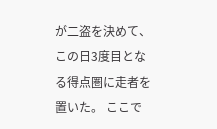が二盗を決めて、この日3度目となる得点圏に走者を置いた。 ここで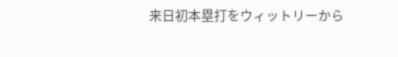来日初本塁打をウィットリーから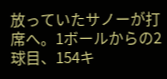放っていたサノーが打席へ。1ボールからの2球目、154キ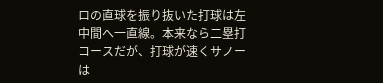ロの直球を振り抜いた打球は左中間へ一直線。本来なら二塁打コースだが、打球が速くサノーは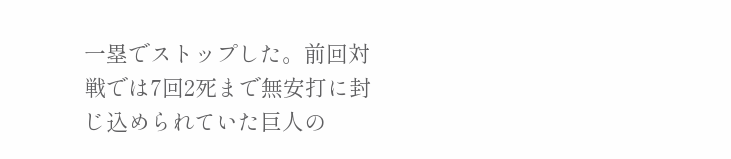一塁でストップした。前回対戦では7回2死まで無安打に封じ込められていた巨人の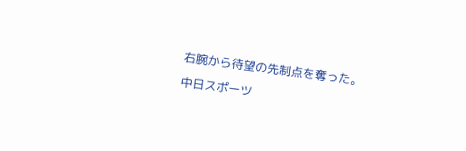右腕から待望の先制点を奪った。
中日スポーツ